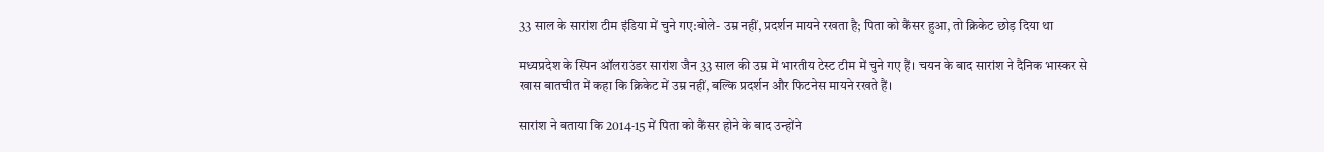33 साल के सारांश टीम इंडिया में चुने गए:बोले- उम्र नहीं, प्रदर्शन मायने रखता है; पिता को कैंसर हुआ, तो क्रिकेट छोड़ दिया था

मध्यप्रदेश के स्पिन ऑलराउंडर सारांश जैन 33 साल की उम्र में भारतीय टेस्ट टीम में चुने गए हैं। चयन के बाद सारांश ने दैनिक भास्कर से खास बातचीत में कहा कि क्रिकेट में उम्र नहीं, बल्कि प्रदर्शन और फिटनेस मायने रखते हैं।

सारांश ने बताया कि 2014-15 में पिता को कैंसर होने के बाद उन्होंने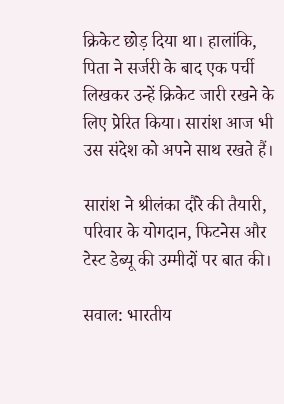क्रिकेट छोड़ दिया था। हालांकि, पिता ने सर्जरी के बाद एक पर्ची लिखकर उन्हें क्रिकेट जारी रखने के लिए प्रेरित किया। सारांश आज भी उस संदेश को अपने साथ रखते हैं।

सारांश ने श्रीलंका दौरे की तैयारी, परिवार के योगदान, फिटनेस और टेस्ट डेब्यू की उम्मीदों पर बात की।

सवाल: भारतीय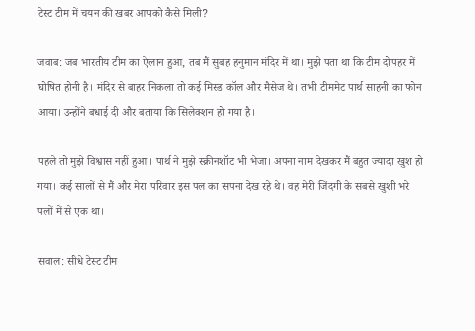टेस्ट टीम में चयन की खबर आपको कैसे मिली?

जवाब: जब भारतीय टीम का ऐलान हुआ, तब मैं सुबह हनुमान मंदिर में था। मुझे पता था कि टीम दोपहर में घोषित होनी है। मंदिर से बाहर निकला तो कई मिस्ड कॉल और मैसेज थे। तभी टीममेट पार्थ साहनी का फोन आया। उन्होंने बधाई दी और बताया कि सिलेक्शन हो गया है।

पहले तो मुझे विश्वास नहीं हुआ। पार्थ ने मुझे स्क्रीनशॉट भी भेजा। अपना नाम देखकर मैं बहुत ज्यादा खुश हो गया। कई सालों से मैं और मेरा परिवार इस पल का सपना देख रहे थे। वह मेरी जिंदगी के सबसे खुशी भरे पलों में से एक था।

सवाल: सीधे टेस्ट टीम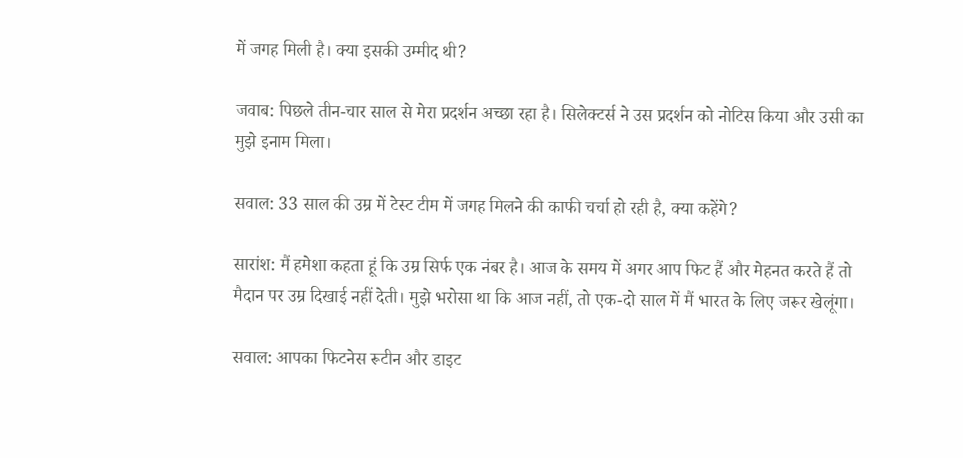में जगह मिली है। क्या इसकी उम्मीद थी?

जवाब: पिछले तीन-चार साल से मेरा प्रदर्शन अच्छा रहा है। सिलेक्टर्स ने उस प्रदर्शन को नोटिस किया और उसी का मुझे इनाम मिला।

सवाल: 33 साल की उम्र में टेस्ट टीम में जगह मिलने की काफी चर्चा हो रही है, क्या कहेंगे?

सारांश: मैं हमेशा कहता हूं कि उम्र सिर्फ एक नंबर है। आज के समय में अगर आप फिट हैं और मेहनत करते हैं तो मैदान पर उम्र दिखाई नहीं देती। मुझे भरोसा था कि आज नहीं, तो एक-दो साल में मैं भारत के लिए जरूर खेलूंगा।

सवाल: आपका फिटनेस रूटीन और डाइट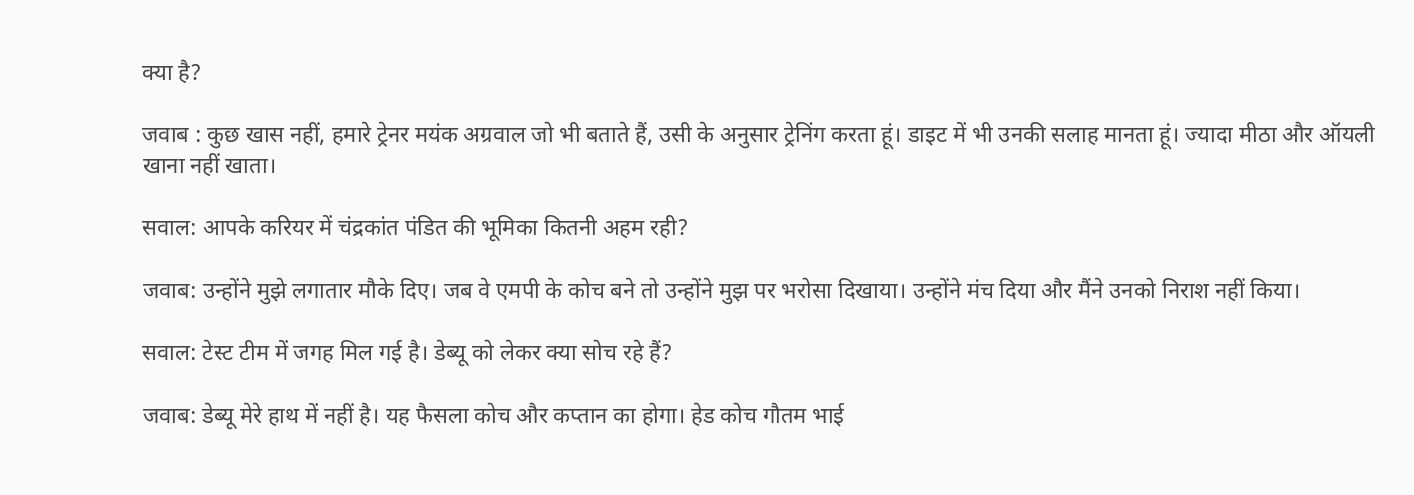क्या है?

जवाब : कुछ खास नहीं, हमारे ट्रेनर मयंक अग्रवाल जो भी बताते हैं, उसी के अनुसार ट्रेनिंग करता हूं। डाइट में भी उनकी सलाह मानता हूं। ज्यादा मीठा और ऑयली खाना नहीं खाता।

सवाल: आपके करियर में चंद्रकांत पंडित की भूमिका कितनी अहम रही?

जवाब: उन्होंने मुझे लगातार मौके दिए। जब वे एमपी के कोच बने तो उन्होंने मुझ पर भरोसा दिखाया। उन्होंने मंच दिया और मैंने उनको निराश नहीं किया।

सवाल: टेस्ट टीम में जगह मिल गई है। डेब्यू को लेकर क्या सोच रहे हैं?

जवाब: डेब्यू मेरे हाथ में नहीं है। यह फैसला कोच और कप्तान का होगा। हेड कोच गौतम भाई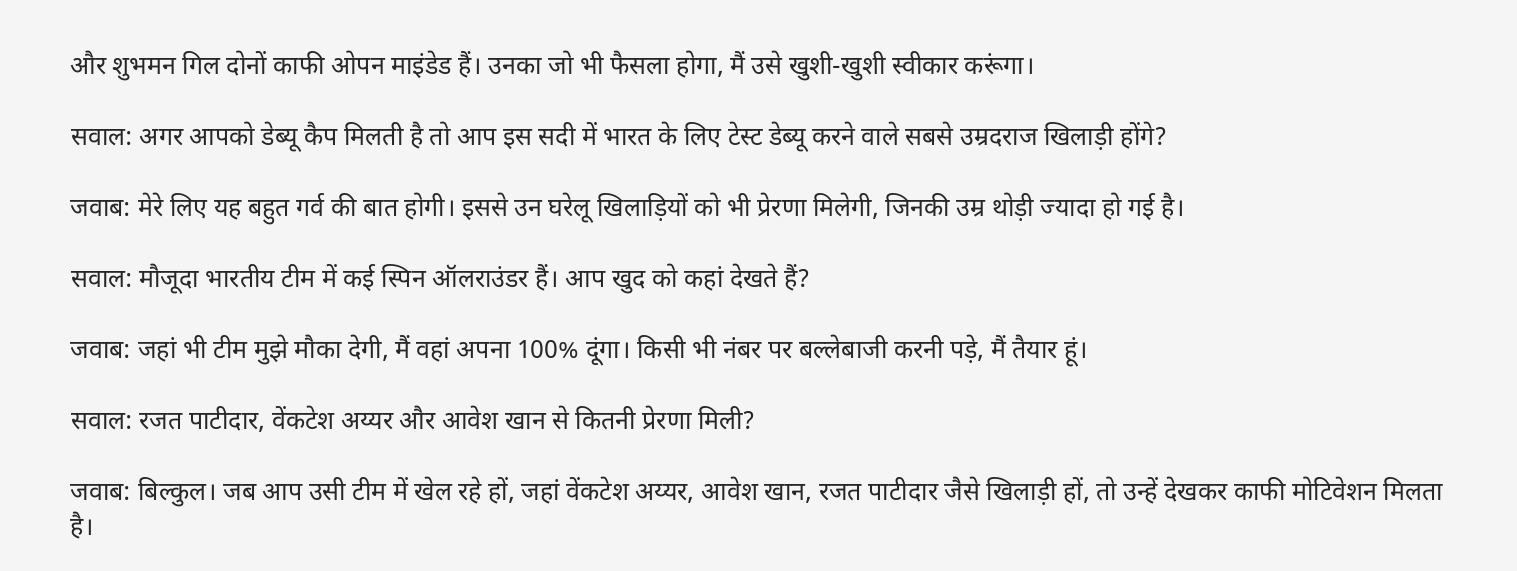और शुभमन गिल दोनों काफी ओपन माइंडेड हैं। उनका जो भी फैसला होगा, मैं उसे खुशी-खुशी स्वीकार करूंगा।

सवाल: अगर आपको डेब्यू कैप मिलती है तो आप इस सदी में भारत के लिए टेस्ट डेब्यू करने वाले सबसे उम्रदराज खिलाड़ी होंगे?

जवाब: मेरे लिए यह बहुत गर्व की बात होगी। इससे उन घरेलू खिलाड़ियों को भी प्रेरणा मिलेगी, जिनकी उम्र थोड़ी ज्यादा हो गई है।

सवाल: मौजूदा भारतीय टीम में कई स्पिन ऑलराउंडर हैं। आप खुद को कहां देखते हैं?

जवाब: जहां भी टीम मुझे मौका देगी, मैं वहां अपना 100% दूंगा। किसी भी नंबर पर बल्लेबाजी करनी पड़े, मैं तैयार हूं।

सवाल: रजत पाटीदार, वेंकटेश अय्यर और आवेश खान से कितनी प्रेरणा मिली?

जवाब: बिल्कुल। जब आप उसी टीम में खेल रहे हों, जहां वेंकटेश अय्यर, आवेश खान, रजत पाटीदार जैसे खिलाड़ी हों, तो उन्हें देखकर काफी मोटिवेशन मिलता है।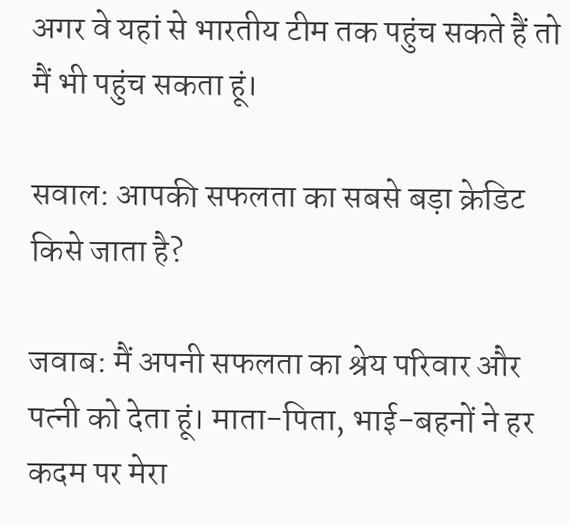अगर वे यहां से भारतीय टीम तक पहुंच सकते हैं तो मैं भी पहुंच सकता हूं।

सवाल: आपकी सफलता का सबसे बड़ा क्रेडिट किसे जाता है?

जवाब: मैं अपनी सफलता का श्रेय परिवार और पत्नी को देता हूं। माता-पिता, भाई-बहनों ने हर कदम पर मेरा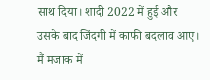साथ दिया। शादी 2022 में हुई और उसके बाद जिंदगी में काफी बदलाव आए। मैं मजाक में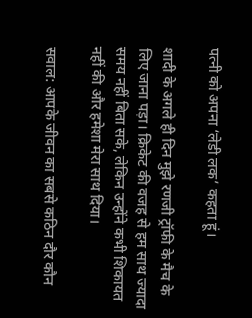पत्नी को अपना ‘लेडी लक’ कहता हूं।

शादी के अगले ही दिन मुझे रणजी ट्रॉफी के मैच के लिए जाना पड़ा। क्रिकेट की वजह से हम साथ ज्यादा समय नहीं बिता सके, लेकिन उन्होंने कभी शिकायत नहीं की और हमेशा मेरा साथ दिया।

सवाल: आपके जीवन का सबसे कठिन दौर कौन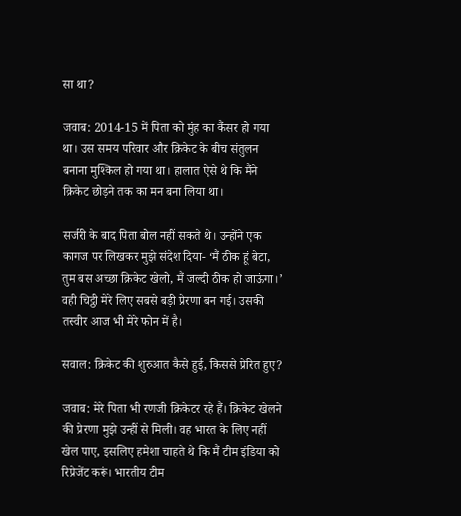सा था?

जवाब: 2014-15 में पिता को मुंह का कैंसर हो गया था। उस समय परिवार और क्रिकेट के बीच संतुलन बनाना मुश्किल हो गया था। हालात ऐसे थे कि मैंने क्रिकेट छोड़ने तक का मन बना लिया था।

सर्जरी के बाद पिता बोल नहीं सकते थे। उन्होंने एक कागज पर लिखकर मुझे संदेश दिया- ‘मैं ठीक हूं बेटा, तुम बस अच्छा क्रिकेट खेलो, मैं जल्दी ठीक हो जाऊंगा।’ वही चिट्ठी मेरे लिए सबसे बड़ी प्रेरणा बन गई। उसकी तस्वीर आज भी मेरे फोन में है।

सवाल: क्रिकेट की शुरुआत कैसे हुई, किससे प्रेरित हुए?

जवाब: मेरे पिता भी रणजी क्रिकेटर रहे हैं। क्रिकेट खेलने की प्रेरणा मुझे उन्हीं से मिली। वह भारत के लिए नहीं खेल पाए, इसलिए हमेशा चाहते थे कि मैं टीम इंडिया को रिप्रेजेंट करूं। भारतीय टीम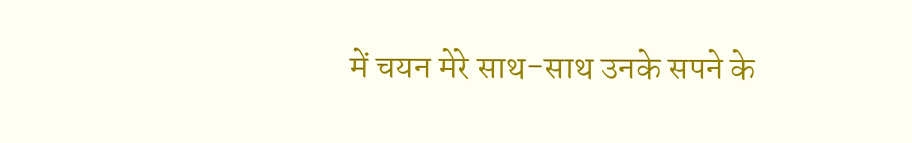में चयन मेरे साथ-साथ उनके सपने के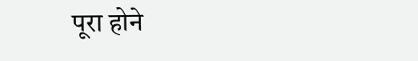पूरा होने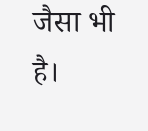जैसा भी है।